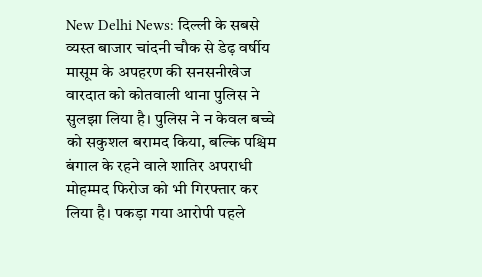New Delhi News: दिल्ली के सबसे व्यस्त बाजार चांदनी चौक से डेढ़ वर्षीय मासूम के अपहरण की सनसनीखेज वारदात को कोतवाली थाना पुलिस ने सुलझा लिया है। पुलिस ने न केवल बच्चे को सकुशल बरामद किया, बल्कि पश्चिम बंगाल के रहने वाले शातिर अपराधी मोहम्मद फिरोज को भी गिरफ्तार कर लिया है। पकड़ा गया आरोपी पहले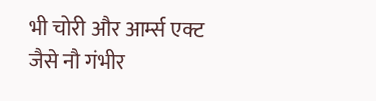भी चोरी और आर्म्स एक्ट जैसे नौ गंभीर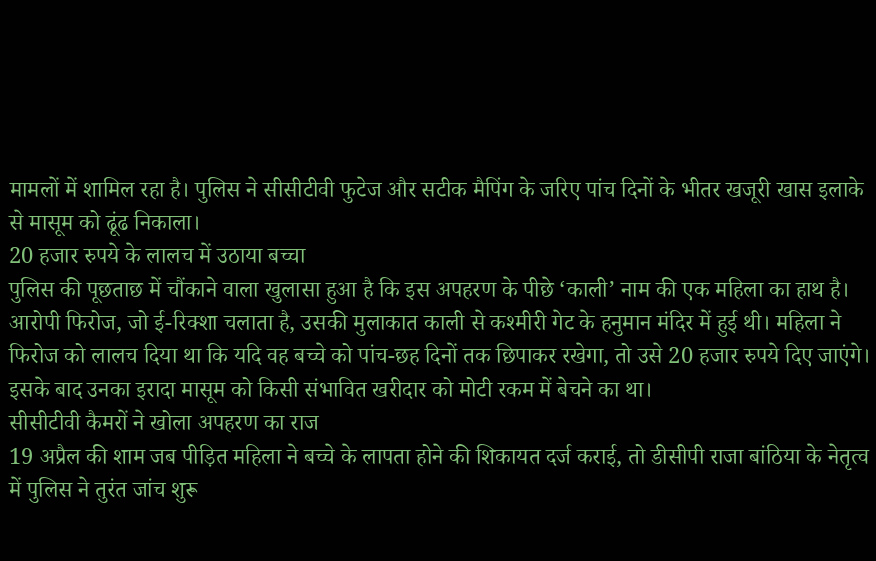मामलों में शामिल रहा है। पुलिस ने सीसीटीवी फुटेज और सटीक मैपिंग के जरिए पांच दिनों के भीतर खजूरी खास इलाके से मासूम को ढूंढ निकाला।
20 हजार रुपये के लालच में उठाया बच्चा
पुलिस की पूछताछ में चौंकाने वाला खुलासा हुआ है कि इस अपहरण के पीछे ‘काली’ नाम की एक महिला का हाथ है। आरोपी फिरोज, जो ई-रिक्शा चलाता है, उसकी मुलाकात काली से कश्मीरी गेट के हनुमान मंदिर में हुई थी। महिला ने फिरोज को लालच दिया था कि यदि वह बच्चे को पांच-छह दिनों तक छिपाकर रखेगा, तो उसे 20 हजार रुपये दिए जाएंगे। इसके बाद उनका इरादा मासूम को किसी संभावित खरीदार को मोटी रकम में बेचने का था।
सीसीटीवी कैमरों ने खोला अपहरण का राज
19 अप्रैल की शाम जब पीड़ित महिला ने बच्चे के लापता होने की शिकायत दर्ज कराई, तो डीसीपी राजा बांठिया के नेतृत्व में पुलिस ने तुरंत जांच शुरू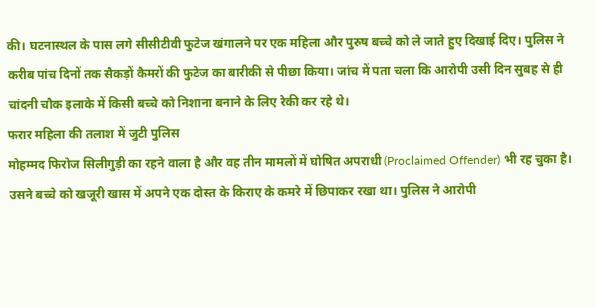की। घटनास्थल के पास लगे सीसीटीवी फुटेज खंगालने पर एक महिला और पुरुष बच्चे को ले जाते हुए दिखाई दिए। पुलिस ने करीब पांच दिनों तक सैकड़ों कैमरों की फुटेज का बारीकी से पीछा किया। जांच में पता चला कि आरोपी उसी दिन सुबह से ही चांदनी चौक इलाके में किसी बच्चे को निशाना बनाने के लिए रेकी कर रहे थे।
फरार महिला की तलाश में जुटी पुलिस
मोहम्मद फिरोज सिलीगुड़ी का रहने वाला है और वह तीन मामलों में घोषित अपराधी (Proclaimed Offender) भी रह चुका है। उसने बच्चे को खजूरी खास में अपने एक दोस्त के किराए के कमरे में छिपाकर रखा था। पुलिस ने आरोपी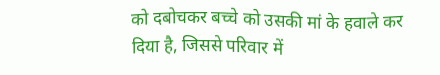को दबोचकर बच्चे को उसकी मां के हवाले कर दिया है, जिससे परिवार में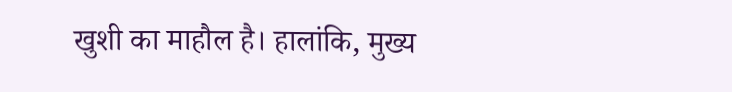खुशी का माहौल है। हालांकि, मुख्य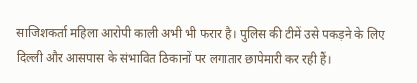साजिशकर्ता महिला आरोपी काली अभी भी फरार है। पुलिस की टीमें उसे पकड़ने के लिए दिल्ली और आसपास के संभावित ठिकानों पर लगातार छापेमारी कर रही हैं।